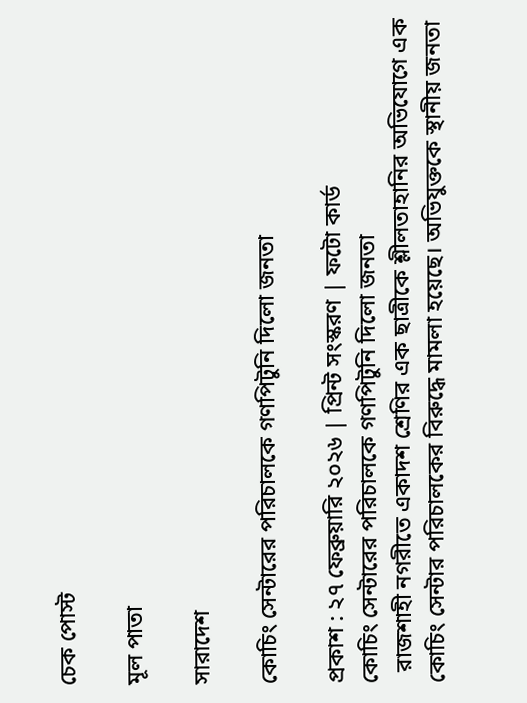চেক পোস্ট

মূল পাতা

সারাদেশ

কোচিং সেন্টারের পরিচালকে গণপিটুনি দিলো জনতা

প্রকাশ : ২৭ ফেব্রুয়ারি ২০২৬ | প্রিন্ট সংস্করণ | ফটো কার্ড
কোচিং সেন্টারের পরিচালকে গণপিটুনি দিলো জনতা
  রাজশাহী নগরীতে একাদশ শ্রেণির এক ছাত্রীকে শ্লীলতাহানির অভিযোগে এক কোচিং সেন্টার পরিচালকের বিরুদ্ধে মামলা হয়েছে। অভিযুক্তকে স্থানীয় জনতা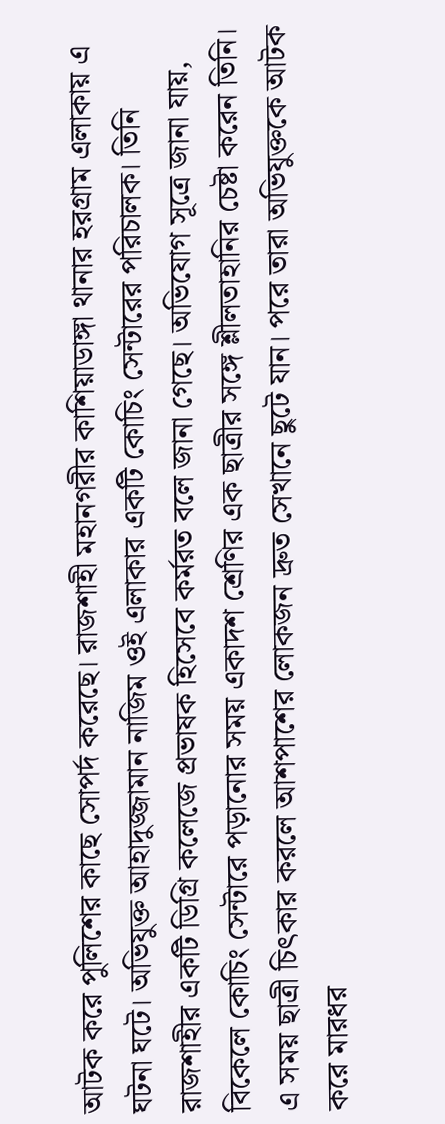আটক করে পুলিশের কাছে সোপর্দ করেছে। রাজশাহী মহানগরীর কাশিয়াডাঙ্গা থানার হরগ্রাম এলাকায় এ ঘটনা ঘটে। অভিযুক্ত আহাদুজ্জামান নাজিম ওই এলাকার একটি কোচিং সেন্টারের পরিচালক। তিনি রাজশাহীর একটি ডিগ্রি কলেজে প্রভাষক হিসেবে কর্মরত বলে জানা গেছে। অভিযোগ সূত্রে জানা যায়, বিকেলে কোচিং সেন্টারে পড়ানোর সময় একাদশ শ্রেণির এক ছাত্রীর সঙ্গে শ্লীলতাহানির চেষ্টা করেন তিনি। এ সময় ছাত্রী চিৎকার করলে আশপাশের লোকজন দ্রুত সেখানে ছুটে যান। পরে তারা অভিযুক্তকে আটক করে মারধর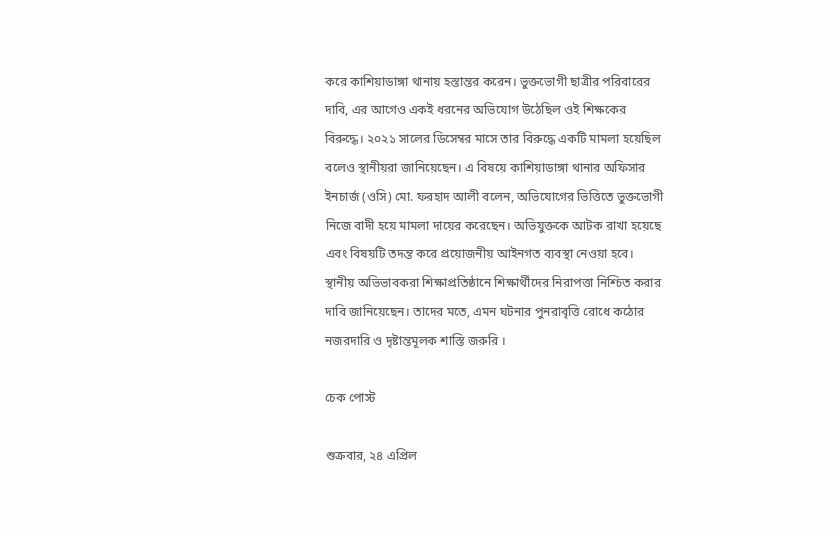করে কাশিয়াডাঙ্গা থানায় হস্তান্তর করেন। ভুক্তভোগী ছাত্রীর পরিবারের দাবি, এর আগেও একই ধরনের অভিযোগ উঠেছিল ওই শিক্ষকের বিরুদ্ধে। ২০২১ সালের ডিসেম্বর মাসে তার বিরুদ্ধে একটি মামলা হয়েছিল বলেও স্থানীয়রা জানিয়েছেন। এ বিষয়ে কাশিয়াডাঙ্গা থানার অফিসার ইনচার্জ (ওসি) মো. ফরহাদ আলী বলেন, অভিযোগের ভিত্তিতে ভুক্তভোগী নিজে বাদী হয়ে মামলা দায়ের করেছেন। অভিযুক্তকে আটক রাখা হয়েছে এবং বিষয়টি তদন্ত করে প্রয়োজনীয় আইনগত ব্যবস্থা নেওয়া হবে। স্থানীয় অভিভাবকরা শিক্ষাপ্রতিষ্ঠানে শিক্ষার্থীদের নিরাপত্তা নিশ্চিত করার দাবি জানিয়েছেন। তাদের মতে, এমন ঘটনার পুনরাবৃত্তি রোধে কঠোর নজরদারি ও দৃষ্টান্তমূলক শাস্তি জরুরি ।

চেক পোস্ট

শুক্রবার, ২৪ এপ্রিল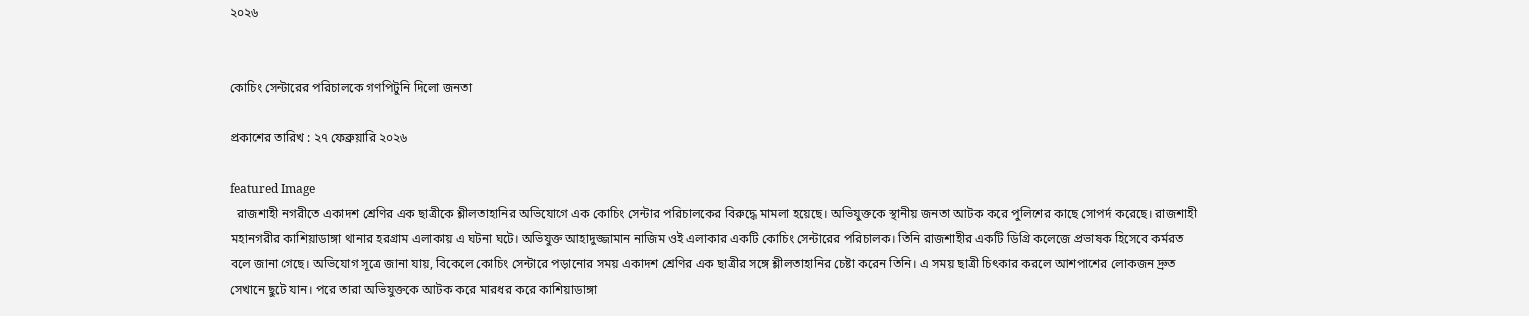২০২৬


কোচিং সেন্টারের পরিচালকে গণপিটুনি দিলো জনতা

প্রকাশের তারিখ : ২৭ ফেব্রুয়ারি ২০২৬

featured Image
  রাজশাহী নগরীতে একাদশ শ্রেণির এক ছাত্রীকে শ্লীলতাহানির অভিযোগে এক কোচিং সেন্টার পরিচালকের বিরুদ্ধে মামলা হয়েছে। অভিযুক্তকে স্থানীয় জনতা আটক করে পুলিশের কাছে সোপর্দ করেছে। রাজশাহী মহানগরীর কাশিয়াডাঙ্গা থানার হরগ্রাম এলাকায় এ ঘটনা ঘটে। অভিযুক্ত আহাদুজ্জামান নাজিম ওই এলাকার একটি কোচিং সেন্টারের পরিচালক। তিনি রাজশাহীর একটি ডিগ্রি কলেজে প্রভাষক হিসেবে কর্মরত বলে জানা গেছে। অভিযোগ সূত্রে জানা যায়, বিকেলে কোচিং সেন্টারে পড়ানোর সময় একাদশ শ্রেণির এক ছাত্রীর সঙ্গে শ্লীলতাহানির চেষ্টা করেন তিনি। এ সময় ছাত্রী চিৎকার করলে আশপাশের লোকজন দ্রুত সেখানে ছুটে যান। পরে তারা অভিযুক্তকে আটক করে মারধর করে কাশিয়াডাঙ্গা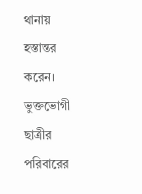থানায় হস্তান্তর করেন। ভুক্তভোগী ছাত্রীর পরিবারের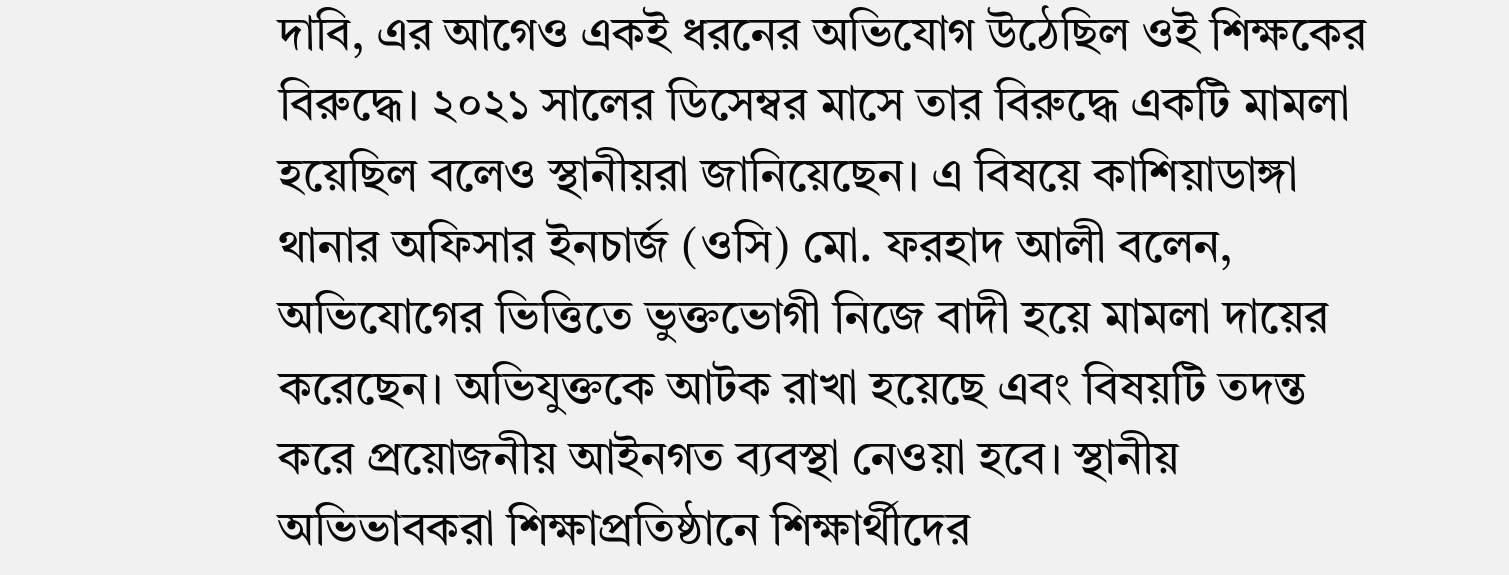দাবি, এর আগেও একই ধরনের অভিযোগ উঠেছিল ওই শিক্ষকের বিরুদ্ধে। ২০২১ সালের ডিসেম্বর মাসে তার বিরুদ্ধে একটি মামলা হয়েছিল বলেও স্থানীয়রা জানিয়েছেন। এ বিষয়ে কাশিয়াডাঙ্গা থানার অফিসার ইনচার্জ (ওসি) মো. ফরহাদ আলী বলেন, অভিযোগের ভিত্তিতে ভুক্তভোগী নিজে বাদী হয়ে মামলা দায়ের করেছেন। অভিযুক্তকে আটক রাখা হয়েছে এবং বিষয়টি তদন্ত করে প্রয়োজনীয় আইনগত ব্যবস্থা নেওয়া হবে। স্থানীয় অভিভাবকরা শিক্ষাপ্রতিষ্ঠানে শিক্ষার্থীদের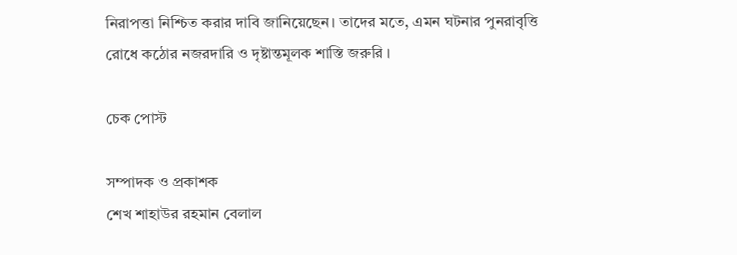নিরাপত্তা নিশ্চিত করার দাবি জানিয়েছেন। তাদের মতে, এমন ঘটনার পুনরাবৃত্তি রোধে কঠোর নজরদারি ও দৃষ্টান্তমূলক শাস্তি জরুরি ।

চেক পোস্ট

সম্পাদক ও প্রকাশক
শেখ শাহাউর রহমান বেলাল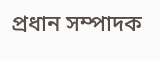প্রধান সম্পাদক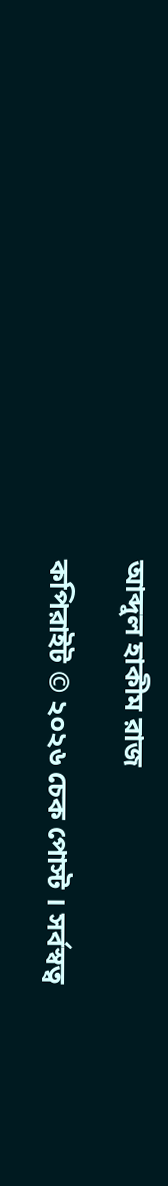আব্দুল হাকীম রাজ

কপিরাইট © ২০২৬ চেক পোস্ট । সর্বস্বত্ব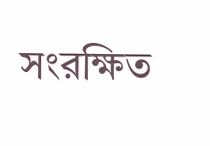সংরক্ষিত